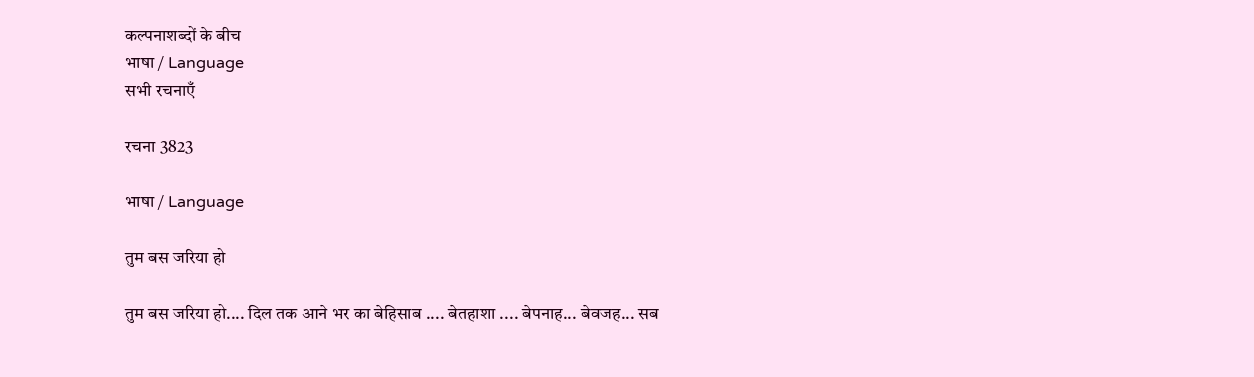कल्पनाशब्दों के बीच
भाषा / Language
सभी रचनाएँ

रचना 3823

भाषा / Language

तुम बस जरिया हो

तुम बस जरिया हो.... दिल तक आने भर का बेहिसाब .... बेतहाशा .... बेपनाह... बेवजह... सब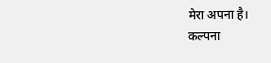मेरा अपना है।
कल्पना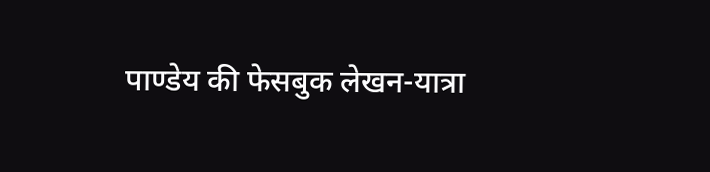पाण्डेय की फेसबुक लेखन-यात्रा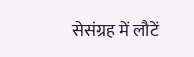सेसंग्रह में लौटें